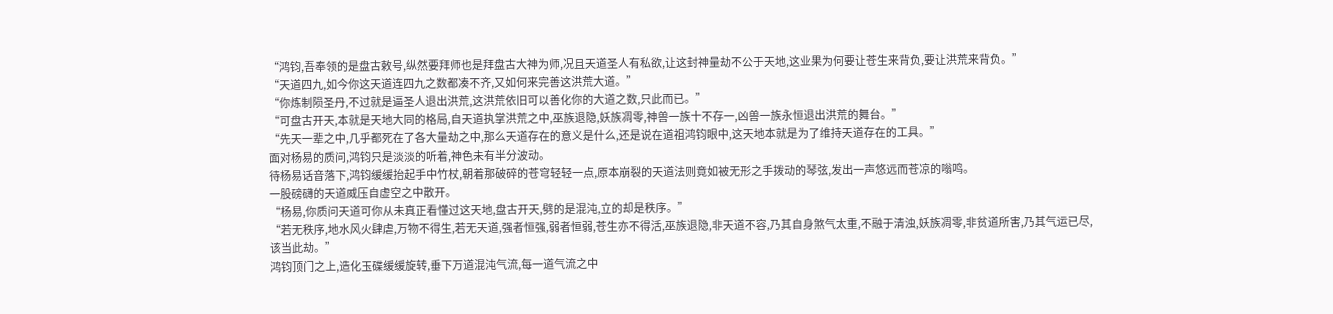“鸿钧,吾奉领的是盘古敕号,纵然要拜师也是拜盘古大神为师,况且天道圣人有私欲,让这封神量劫不公于天地,这业果为何要让苍生来背负,要让洪荒来背负。”
“天道四九,如今你这天道连四九之数都凑不齐,又如何来完善这洪荒大道。”
“你炼制陨圣丹,不过就是逼圣人退出洪荒,这洪荒依旧可以善化你的大道之数,只此而已。”
“可盘古开天,本就是天地大同的格局,自天道执掌洪荒之中,巫族退隐,妖族凋零,神兽一族十不存一,凶兽一族永恒退出洪荒的舞台。”
“先天一辈之中,几乎都死在了各大量劫之中,那么天道存在的意义是什么,还是说在道祖鸿钧眼中,这天地本就是为了维持天道存在的工具。”
面对杨易的质问,鸿钧只是淡淡的听着,神色未有半分波动。
待杨易话音落下,鸿钧缓缓抬起手中竹杖,朝着那破碎的苍穹轻轻一点,原本崩裂的天道法则竟如被无形之手拨动的琴弦,发出一声悠远而苍凉的嗡鸣。
一股磅礴的天道威压自虚空之中散开。
“杨易,你质问天道可你从未真正看懂过这天地,盘古开天,劈的是混沌,立的却是秩序。”
“若无秩序,地水风火肆虐,万物不得生,若无天道,强者恒强,弱者恒弱,苍生亦不得活,巫族退隐,非天道不容,乃其自身煞气太重,不融于清浊,妖族凋零,非贫道所害,乃其气运已尽,该当此劫。”
鸿钧顶门之上,造化玉碟缓缓旋转,垂下万道混沌气流,每一道气流之中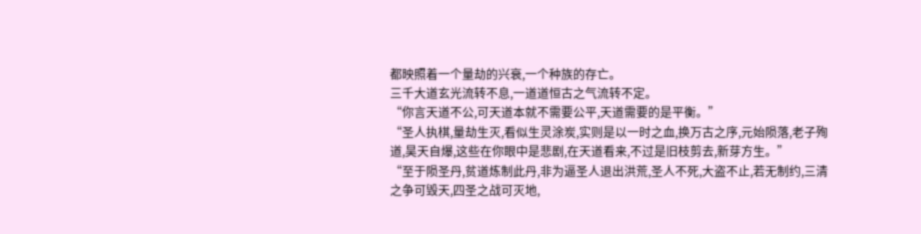都映照着一个量劫的兴衰,一个种族的存亡。
三千大道玄光流转不息,一道道恒古之气流转不定。
“你言天道不公,可天道本就不需要公平,天道需要的是平衡。”
“圣人执棋,量劫生灭,看似生灵涂炭,实则是以一时之血,换万古之序,元始陨落,老子殉道,昊天自爆,这些在你眼中是悲剧,在天道看来,不过是旧枝剪去,新芽方生。”
“至于陨圣丹,贫道炼制此丹,非为逼圣人退出洪荒,圣人不死,大盗不止,若无制约,三清之争可毁天,四圣之战可灭地,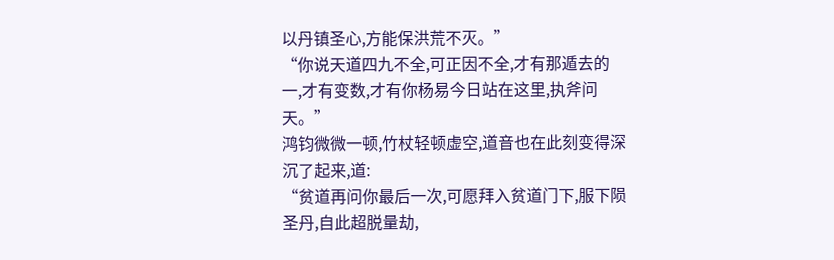以丹镇圣心,方能保洪荒不灭。”
“你说天道四九不全,可正因不全,才有那遁去的一,才有变数,才有你杨易今日站在这里,执斧问天。”
鸿钧微微一顿,竹杖轻顿虚空,道音也在此刻变得深沉了起来,道:
“贫道再问你最后一次,可愿拜入贫道门下,服下陨圣丹,自此超脱量劫,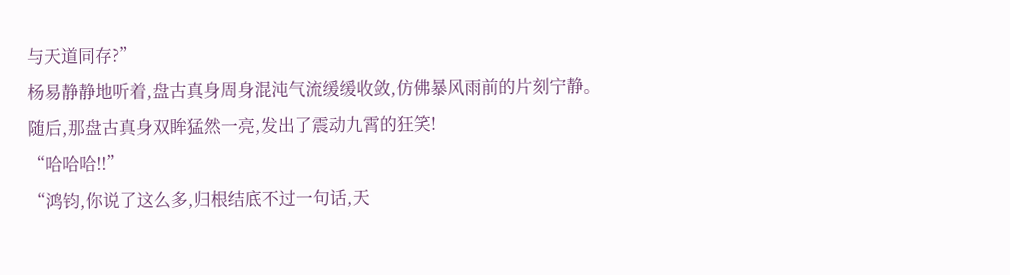与天道同存?”
杨易静静地听着,盘古真身周身混沌气流缓缓收敛,仿佛暴风雨前的片刻宁静。
随后,那盘古真身双眸猛然一亮,发出了震动九霄的狂笑!
“哈哈哈!!”
“鸿钧,你说了这么多,归根结底不过一句话,天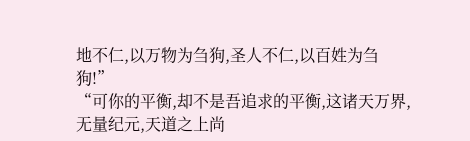地不仁,以万物为刍狗,圣人不仁,以百姓为刍狗!”
“可你的平衡,却不是吾追求的平衡,这诸天万界,无量纪元,天道之上尚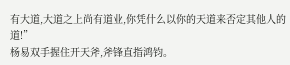有大道,大道之上尚有道业,你凭什么以你的天道来否定其他人的道!”
杨易双手握住开天斧,斧锋直指鸿钧。